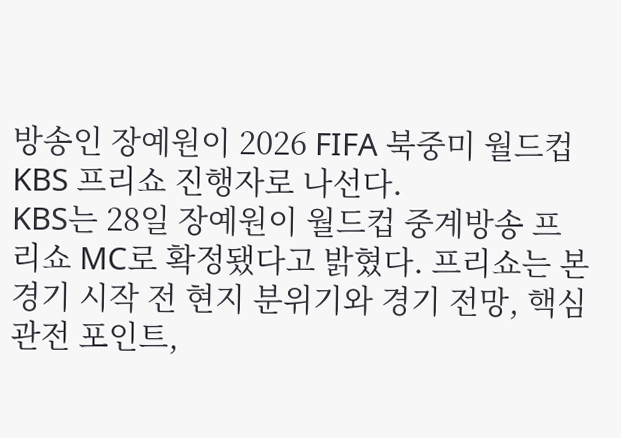방송인 장예원이 2026 FIFA 북중미 월드컵 KBS 프리쇼 진행자로 나선다.
KBS는 28일 장예원이 월드컵 중계방송 프리쇼 MC로 확정됐다고 밝혔다. 프리쇼는 본 경기 시작 전 현지 분위기와 경기 전망, 핵심 관전 포인트,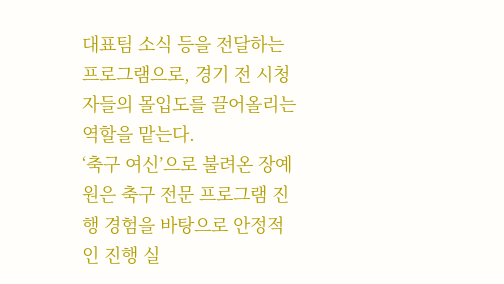대표팀 소식 등을 전달하는 프로그램으로, 경기 전 시청자들의 몰입도를 끌어올리는 역할을 맡는다.
‘축구 여신’으로 불려온 장예원은 축구 전문 프로그램 진행 경험을 바탕으로 안정적인 진행 실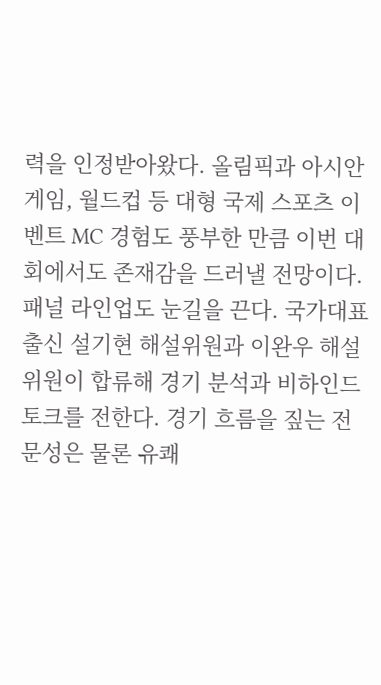력을 인정받아왔다. 올림픽과 아시안게임, 월드컵 등 대형 국제 스포츠 이벤트 MC 경험도 풍부한 만큼 이번 대회에서도 존재감을 드러낼 전망이다.
패널 라인업도 눈길을 끈다. 국가대표 출신 설기현 해설위원과 이완우 해설위원이 합류해 경기 분석과 비하인드 토크를 전한다. 경기 흐름을 짚는 전문성은 물론 유쾌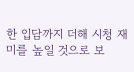한 입담까지 더해 시청 재미를 높일 것으로 보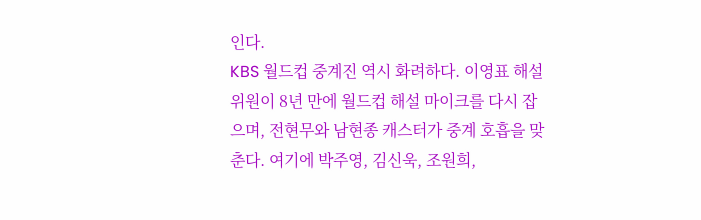인다.
KBS 월드컵 중계진 역시 화려하다. 이영표 해설위원이 8년 만에 월드컵 해설 마이크를 다시 잡으며, 전현무와 남현종 캐스터가 중계 호흡을 맞춘다. 여기에 박주영, 김신욱, 조원희,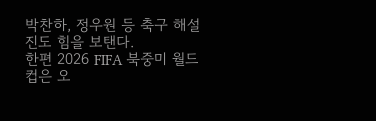박찬하, 정우원 등 축구 해설진도 힘을 보탠다.
한편 2026 FIFA 북중미 월드컵은 오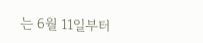는 6월 11일부터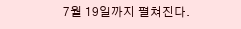7월 19일까지 펼쳐진다.